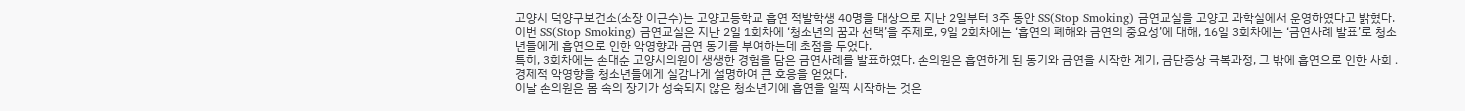고양시 덕양구보건소(소장 이근수)는 고양고등학교 흡연 적발학생 40명을 대상으로 지난 2일부터 3주 동안 SS(Stop Smoking) 금연교실을 고양고 과학실에서 운영하였다고 밝혔다.
이번 SS(Stop Smoking) 금연교실은 지난 2일 1회차에 ‘청소년의 꿈과 선택’을 주제로, 9일 2회차에는 ‘흡연의 폐해와 금연의 중요성’에 대해, 16일 3회차에는 ‘금연사례 발표’로 청소년들에게 흡연으로 인한 악영향과 금연 동기를 부여하는데 초점을 두었다.
특히, 3회차에는 손대순 고양시의원이 생생한 경험을 담은 금연사례를 발표하였다. 손의원은 흡연하게 된 동기와 금연을 시작한 계기, 금단증상 극복과정, 그 밖에 흡연으로 인한 사회 ․ 경제적 악영향을 청소년들에게 실감나게 설명하여 큰 호응을 얻었다.
이날 손의원은 몸 속의 장기가 성숙되지 않은 청소년기에 흡연을 일찍 시작하는 것은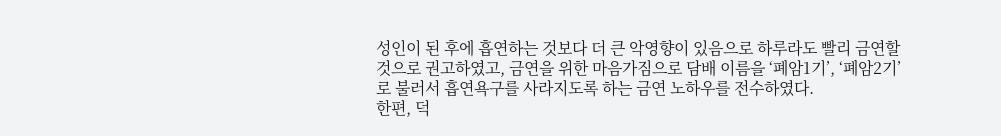성인이 된 후에 흡연하는 것보다 더 큰 악영향이 있음으로 하루라도 빨리 금연할 것으로 권고하였고, 금연을 위한 마음가짐으로 담배 이름을 ‘폐암1기’, ‘폐암2기’로 불러서 흡연욕구를 사라지도록 하는 금연 노하우를 전수하였다.
한편, 덕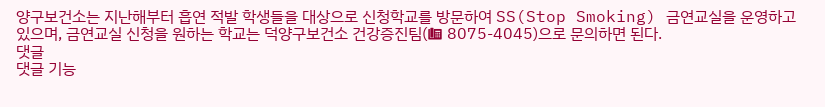양구보건소는 지난해부터 흡연 적발 학생들을 대상으로 신청학교를 방문하여 SS(Stop Smoking) 금연교실을 운영하고 있으며, 금연교실 신청을 원하는 학교는 덕양구보건소 건강증진팀(☎ 8075-4045)으로 문의하면 된다.
댓글
댓글 기능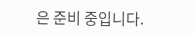은 준비 중입니다.